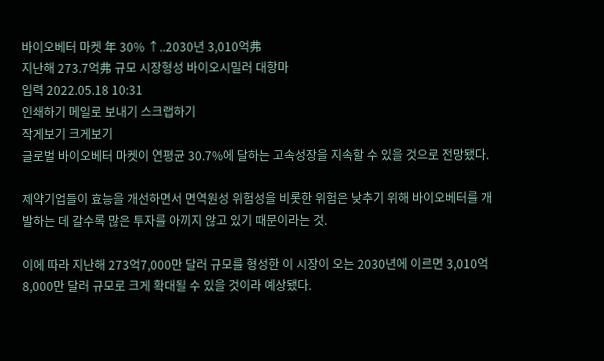바이오베터 마켓 年 30% ↑..2030년 3,010억弗
지난해 273.7억弗 규모 시장형성 바이오시밀러 대항마
입력 2022.05.18 10:31
인쇄하기 메일로 보내기 스크랩하기
작게보기 크게보기
글로벌 바이오베터 마켓이 연평균 30.7%에 달하는 고속성장을 지속할 수 있을 것으로 전망됐다.

제약기업들이 효능을 개선하면서 면역원성 위험성을 비롯한 위험은 낮추기 위해 바이오베터를 개발하는 데 갈수록 많은 투자를 아끼지 않고 있기 때문이라는 것.

이에 따라 지난해 273억7,000만 달러 규모를 형성한 이 시장이 오는 2030년에 이르면 3,010억8,000만 달러 규모로 크게 확대될 수 있을 것이라 예상됐다.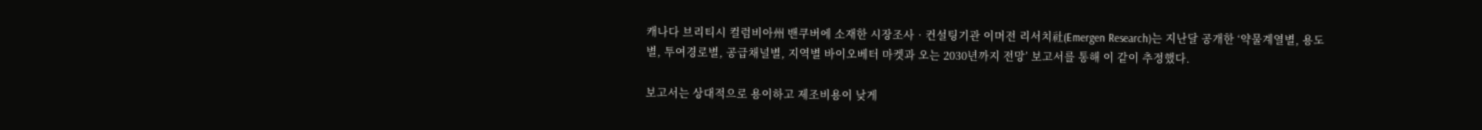캐나다 브리티시 컬럼비아州 밴쿠버에 소재한 시장조사‧컨설팅기관 이머전 리서치社(Emergen Research)는 지난달 공개한 ‘약물계열별, 용도별, 투여경로별, 공급채널별, 지역별 바이오베터 마켓과 오는 2030년까지 전망’ 보고서를 통해 이 같이 추정했다.

보고서는 상대적으로 용이하고 제조비용이 낮게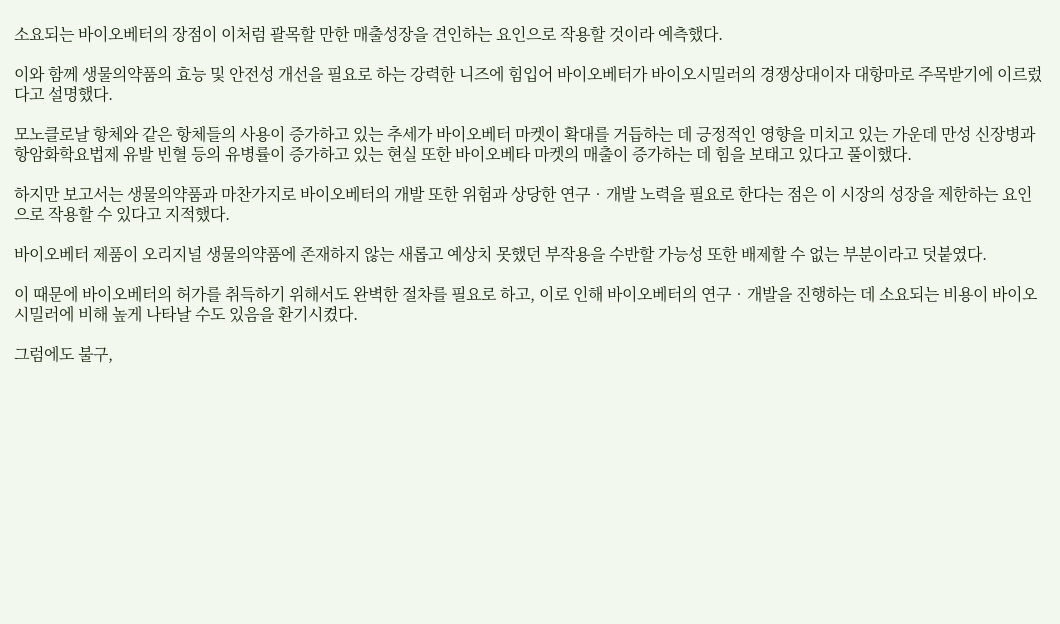소요되는 바이오베터의 장점이 이처럼 괄목할 만한 매출성장을 견인하는 요인으로 작용할 것이라 예측했다.

이와 함께 생물의약품의 효능 및 안전성 개선을 필요로 하는 강력한 니즈에 힘입어 바이오베터가 바이오시밀러의 경쟁상대이자 대항마로 주목받기에 이르렀다고 설명했다.

모노클로날 항체와 같은 항체들의 사용이 증가하고 있는 추세가 바이오베터 마켓이 확대를 거듭하는 데 긍정적인 영향을 미치고 있는 가운데 만성 신장병과 항암화학요법제 유발 빈혈 등의 유병률이 증가하고 있는 현실 또한 바이오베타 마켓의 매출이 증가하는 데 힘을 보태고 있다고 풀이했다.

하지만 보고서는 생물의약품과 마찬가지로 바이오베터의 개발 또한 위험과 상당한 연구‧개발 노력을 필요로 한다는 점은 이 시장의 성장을 제한하는 요인으로 작용할 수 있다고 지적했다.

바이오베터 제품이 오리지널 생물의약품에 존재하지 않는 새롭고 예상치 못했던 부작용을 수반할 가능성 또한 배제할 수 없는 부분이라고 덧붙였다.

이 때문에 바이오베터의 허가를 취득하기 위해서도 완벽한 절차를 필요로 하고, 이로 인해 바이오베터의 연구‧개발을 진행하는 데 소요되는 비용이 바이오시밀러에 비해 높게 나타날 수도 있음을 환기시켰다.

그럼에도 불구,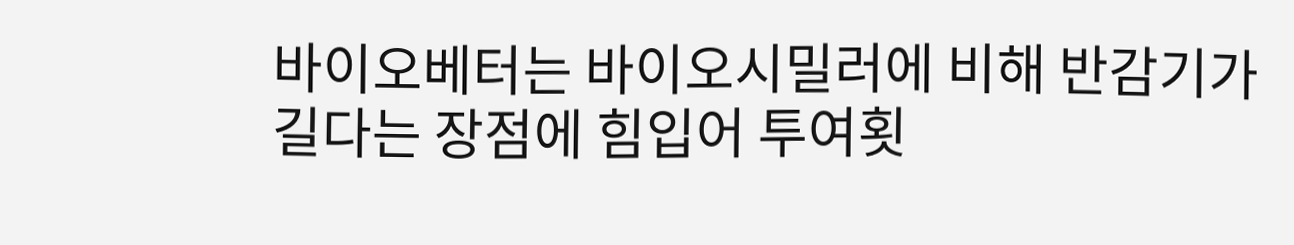바이오베터는 바이오시밀러에 비해 반감기가 길다는 장점에 힘입어 투여횟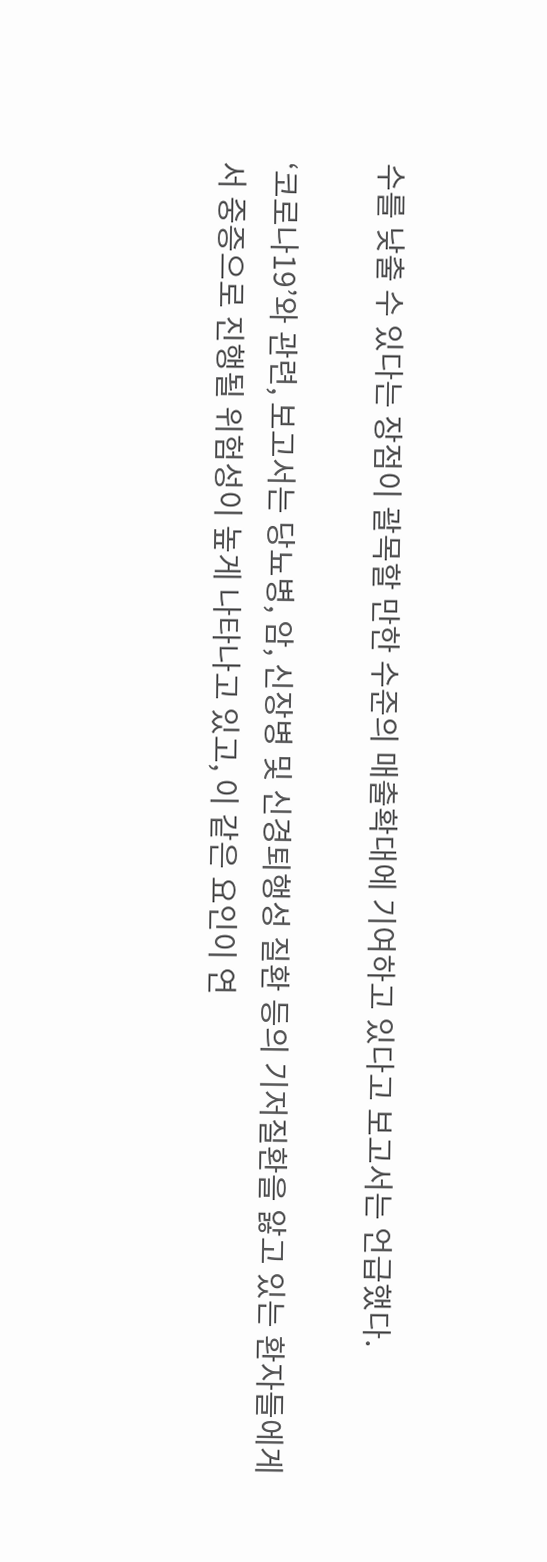수를 낮출 수 있다는 장점이 괄목할 만한 수준의 매출확대에 기여하고 있다고 보고서는 언급했다.

‘코로나19’와 관련, 보고서는 당뇨병, 암, 신장병 및 신경퇴행성 질환 등의 기저질환을 앓고 있는 환자들에게서 중증으로 진행될 위험성이 높게 나타나고 있고, 이 같은 요인이 연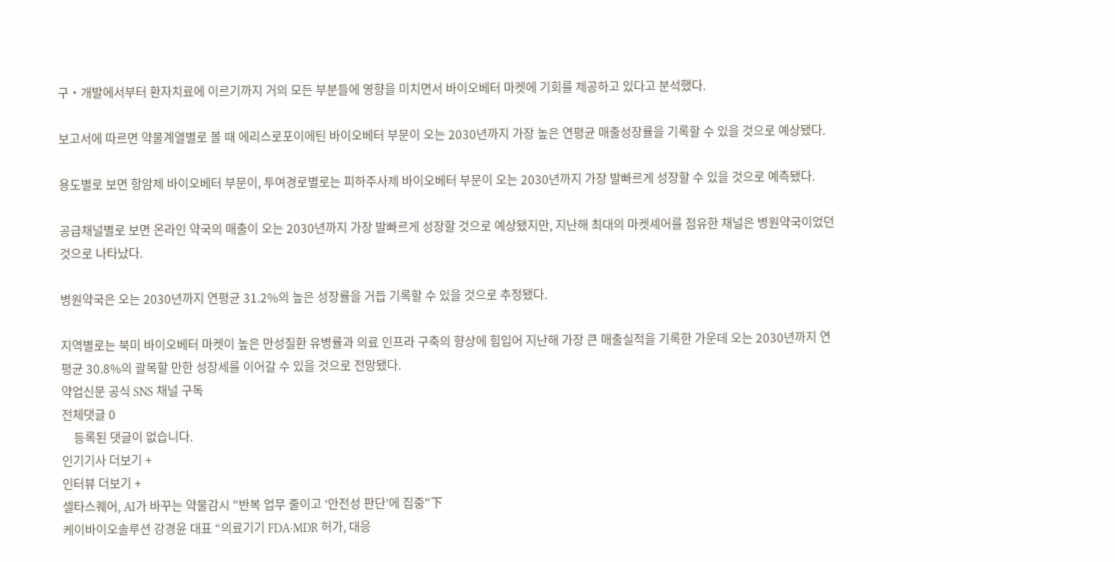구‧개발에서부터 환자치료에 이르기까지 거의 모든 부분들에 영향을 미치면서 바이오베터 마켓에 기회를 제공하고 있다고 분석했다.

보고서에 따르면 약물계열별로 볼 때 에리스로포이에틴 바이오베터 부문이 오는 2030년까지 가장 높은 연평균 매출성장률을 기록할 수 있을 것으로 예상됐다.

용도별로 보면 항암제 바이오베터 부문이, 투여경로별로는 피하주사제 바이오베터 부문이 오는 2030년까지 가장 발빠르게 성장할 수 있을 것으로 예측됐다.

공급채널별로 보면 온라인 약국의 매출이 오는 2030년까지 가장 발빠르게 성장할 것으로 예상됐지만, 지난해 최대의 마켓셰어를 점유한 채널은 병원약국이었던 것으로 나타났다.

병원약국은 오는 2030년까지 연평균 31.2%의 높은 성장률을 거듭 기록할 수 있을 것으로 추정됐다.

지역별로는 북미 바이오베터 마켓이 높은 만성질환 유병률과 의료 인프라 구축의 향상에 힘입어 지난해 가장 큰 매출실적을 기록한 가운데 오는 2030년까지 연평균 30.8%의 괄목할 만한 성장세를 이어갈 수 있을 것으로 전망됐다.
약업신문 공식 SNS 채널 구독
전체댓글 0
    등록된 댓글이 없습니다.
인기기사 더보기 +
인터뷰 더보기 +
셀타스퀘어, AI가 바꾸는 약물감시 "반복 업무 줄이고 ‘안전성 판단’에 집중"下
케이바이오솔루션 강경윤 대표 “의료기기 FDA·MDR 허가, 대응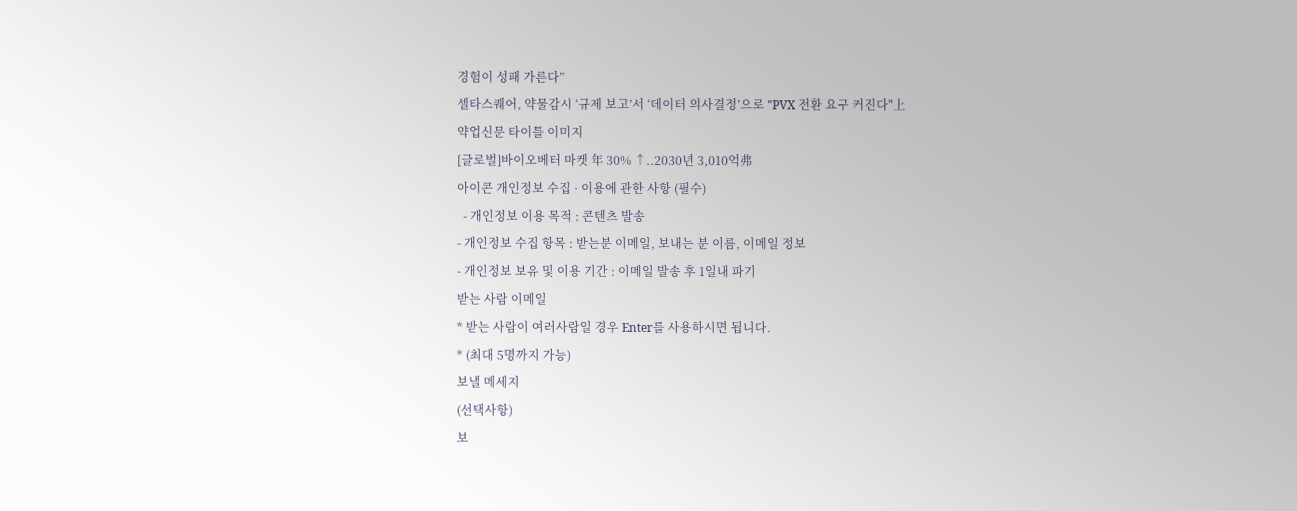경험이 성패 가른다”
셀타스퀘어, 약물감시 ‘규제 보고’서 ‘데이터 의사결정’으로 "PVX 전환 요구 커진다"上
약업신문 타이틀 이미지
[글로벌]바이오베터 마켓 年 30% ↑..2030년 3,010억弗
아이콘 개인정보 수집 · 이용에 관한 사항 (필수)
  - 개인정보 이용 목적 : 콘텐츠 발송
- 개인정보 수집 항목 : 받는분 이메일, 보내는 분 이름, 이메일 정보
- 개인정보 보유 및 이용 기간 : 이메일 발송 후 1일내 파기
받는 사람 이메일
* 받는 사람이 여러사람일 경우 Enter를 사용하시면 됩니다.
* (최대 5명까지 가능)
보낼 메세지
(선택사항)
보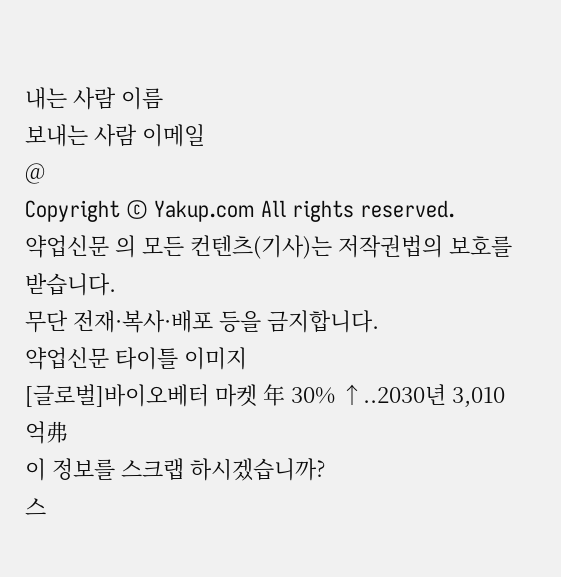내는 사람 이름
보내는 사람 이메일
@
Copyright © Yakup.com All rights reserved.
약업신문 의 모든 컨텐츠(기사)는 저작권법의 보호를 받습니다.
무단 전재·복사·배포 등을 금지합니다.
약업신문 타이틀 이미지
[글로벌]바이오베터 마켓 年 30% ↑..2030년 3,010억弗
이 정보를 스크랩 하시겠습니까?
스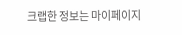크랩한 정보는 마이페이지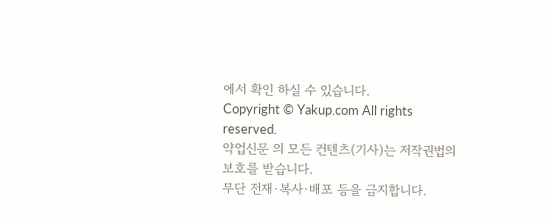에서 확인 하실 수 있습니다.
Copyright © Yakup.com All rights reserved.
약업신문 의 모든 컨텐츠(기사)는 저작권법의 보호를 받습니다.
무단 전재·복사·배포 등을 금지합니다.